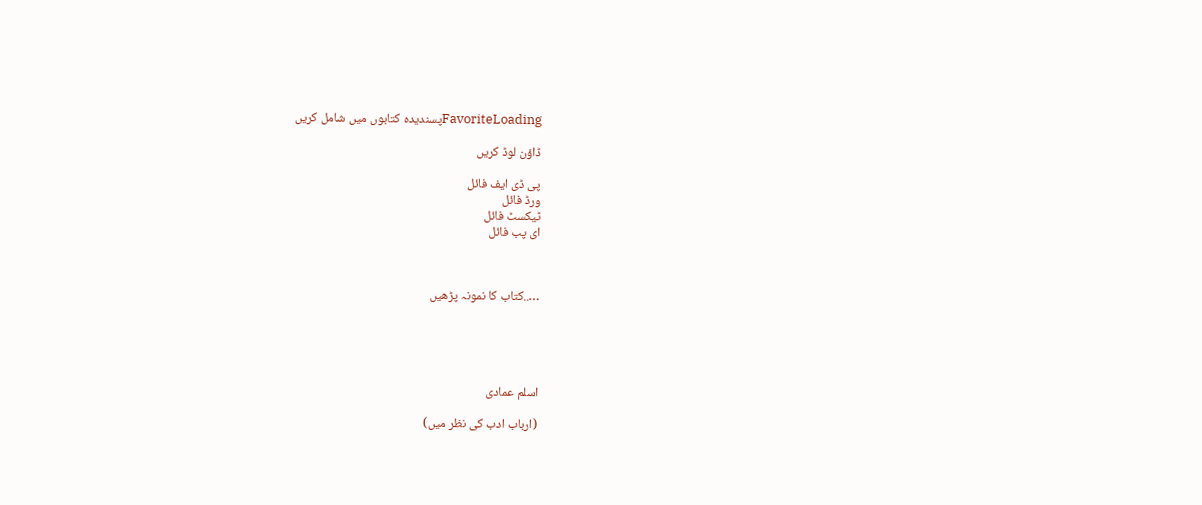FavoriteLoadingپسندیدہ کتابوں میں شامل کریں

ڈاؤن لوڈ کریں

پی ڈی ایف فائل
ورڈ فائل
ٹیکسٹ فائل
ای پب فائل



…..کتاب کا نمونہ پڑھیں





اسلم عمادی

(ارباب ادب کی نظر میں)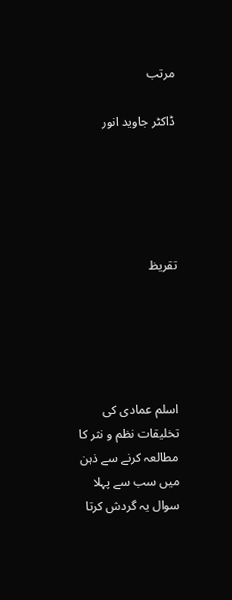مرتب

ڈاکٹر جاوید انور





تقریظ





اسلم عمادی کی تخلیقات نظم و نثر کا مطالعہ کرنے سے ذہن میں سب سے پہلا سوال یہ گردش کرتا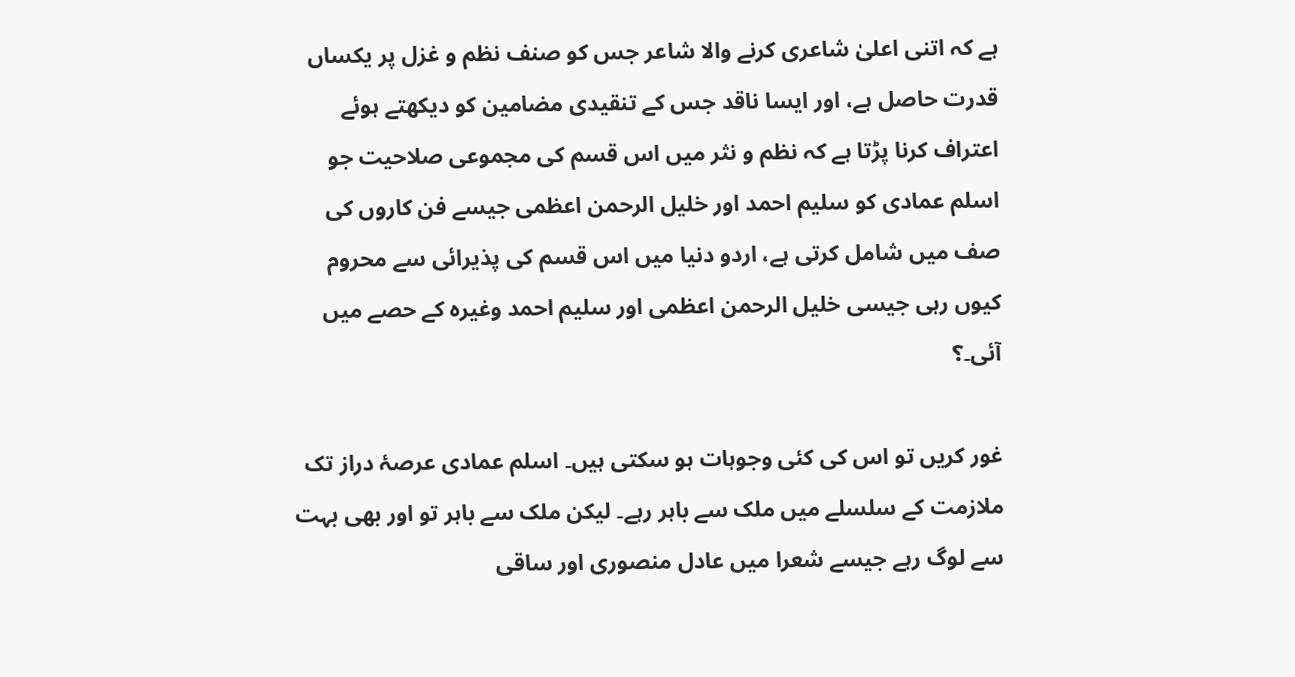ہے کہ اتنی اعلیٰ شاعری کرنے والا شاعر جس کو صنف نظم و غزل پر یکساں قدرت حاصل ہے، اور ایسا ناقد جس کے تنقیدی مضامین کو دیکھتے ہوئے اعتراف کرنا پڑتا ہے کہ نظم و نثر میں اس قسم کی مجموعی صلاحیت جو اسلم عمادی کو سلیم احمد اور خلیل الرحمن اعظمی جیسے فن کاروں کی صف میں شامل کرتی ہے، اردو دنیا میں اس قسم کی پذیرائی سے محروم کیوں رہی جیسی خلیل الرحمن اعظمی اور سلیم احمد وغیرہ کے حصے میں آئی۔؟

غور کریں تو اس کی کئی وجوہات ہو سکتی ہیں۔ اسلم عمادی عرصۂ دراز تک ملازمت کے سلسلے میں ملک سے باہر رہے۔ لیکن ملک سے باہر تو اور بھی بہت سے لوگ رہے جیسے شعرا میں عادل منصوری اور ساقی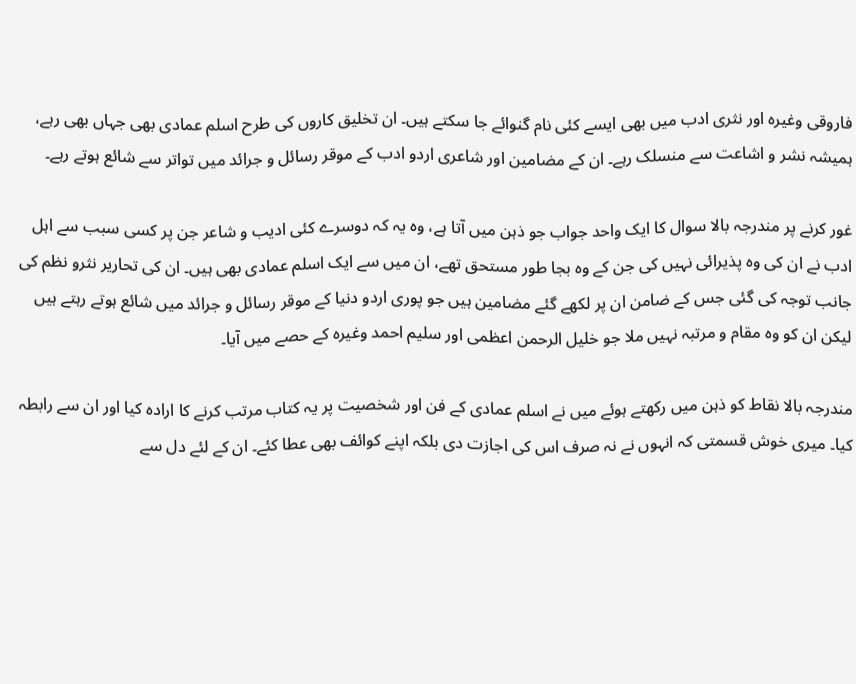فاروقی وغیرہ اور نثری ادب میں بھی ایسے کئی نام گنوائے جا سکتے ہیں۔ ان تخلیق کاروں کی طرح اسلم عمادی بھی جہاں بھی رہے، ہمیشہ نشر و اشاعت سے منسلک رہے۔ ان کے مضامین اور شاعری اردو ادب کے موقر رسائل و جرائد میں تواتر سے شائع ہوتے رہے۔

غور کرنے پر مندرجہ بالا سوال کا ایک واحد جواب جو ذہن میں آتا ہے، وہ یہ کہ دوسرے کئی ادیب و شاعر جن پر کسی سبب سے اہل ادب نے ان کی وہ پذیرائی نہیں کی جن کے وہ بجا طور مستحق تھے، ان میں سے ایک اسلم عمادی بھی ہیں۔ ان کی تحاریر نثرو نظم کی جانب توجہ کی گئی جس کے ضامن ان پر لکھے گئے مضامین ہیں جو پوری اردو دنیا کے موقر رسائل و جرائد میں شائع ہوتے رہتے ہیں لیکن ان کو وہ مقام و مرتبہ نہیں ملا جو خلیل الرحمن اعظمی اور سلیم احمد وغیرہ کے حصے میں آیا۔

مندرجہ بالا نقاط کو ذہن میں رکھتے ہوئے میں نے اسلم عمادی کے فن اور شخصیت پر یہ کتاب مرتب کرنے کا ارادہ کیا اور ان سے رابطہ کیا۔ میری خوش قسمتی کہ انہوں نے نہ صرف اس کی اجازت دی بلکہ اپنے کوائف بھی عطا کئے۔ ان کے لئے دل سے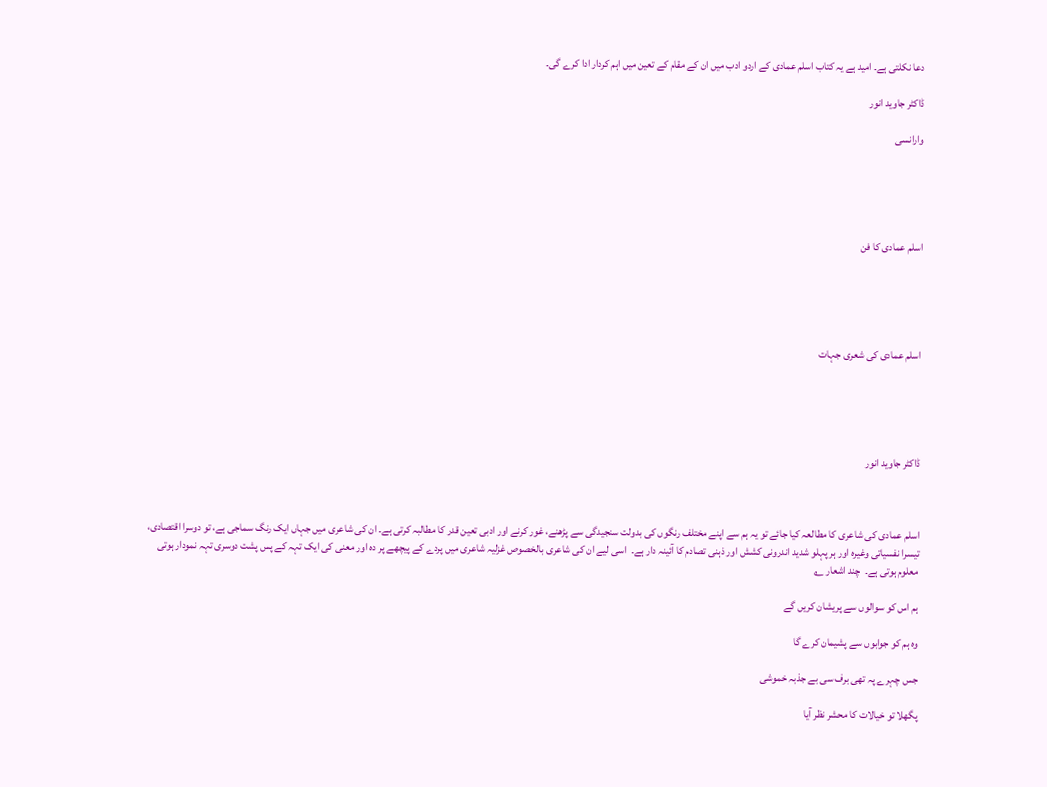دعا نکلتی ہے۔ امید ہے یہ کتاب اسلم عمادی کے اردو ادب میں ان کے مقام کے تعین میں اہم کردار ادا کرے گی۔

ڈاکٹر جاوید انور

وارانسی





اسلم عمادی کا فن





اسلم عمادی کی شعری جہات





ڈاکٹر جاوید انور



اسلم عمادی کی شاعری کا مطالعہ کیا جائے تو یہ ہم سے اپنے مختلف رنگوں کی بدولت سنجیدگی سے پڑھنے، غور کرنے اور ادبی تعین قدر کا مطالبہ کرتی ہے۔ ان کی شاعری میں جہاں ایک رنگ سماجی ہے، تو دوسرا اقتصادی، تیسرا نفسیاتی وغیرہ اور ہر پہلو شدید اندرونی کشش اور ذہنی تصادم کا آئینہ دار ہے۔  اسی لیے ان کی شاعری بالخصوص غزلیہ شاعری میں پردے کے پیچھے پر دہ اور معنی کی ایک تہہ کے پس پشت دوسری تہہ نمودار ہوتی معلوم ہوتی ہے۔  چند اشعار ؎

ہم اس کو سوالوں سے پریشان کریں گے

وہ ہم کو جوابوں سے پشیمان کرے گا

جس چہرے پہ تھی برف سی بے جذبہ خموشی

پگھلا تو خیالات کا محشر نظر آیا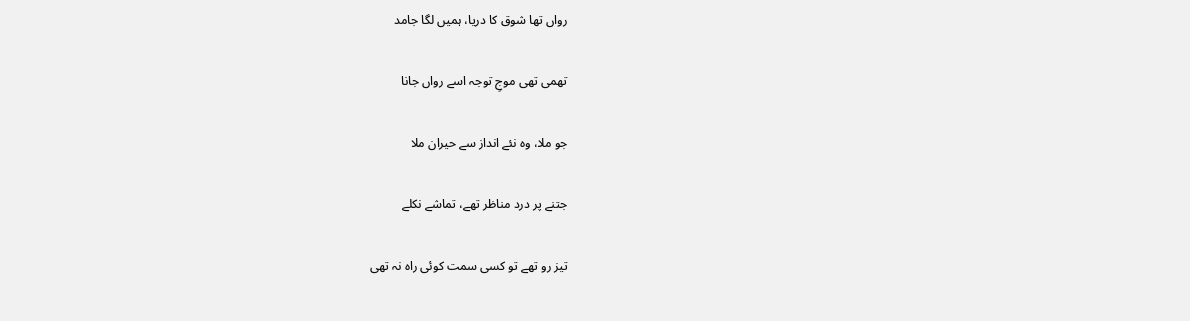رواں تھا شوق کا دریا، ہمیں لگا جامد

تھمی تھی موجِ توجہ اسے رواں جانا

جو ملا، وہ نئے انداز سے حیران ملا

جتنے پر درد مناظر تھے، تماشے نکلے

تیز رو تھے تو کسی سمت کوئی راہ نہ تھی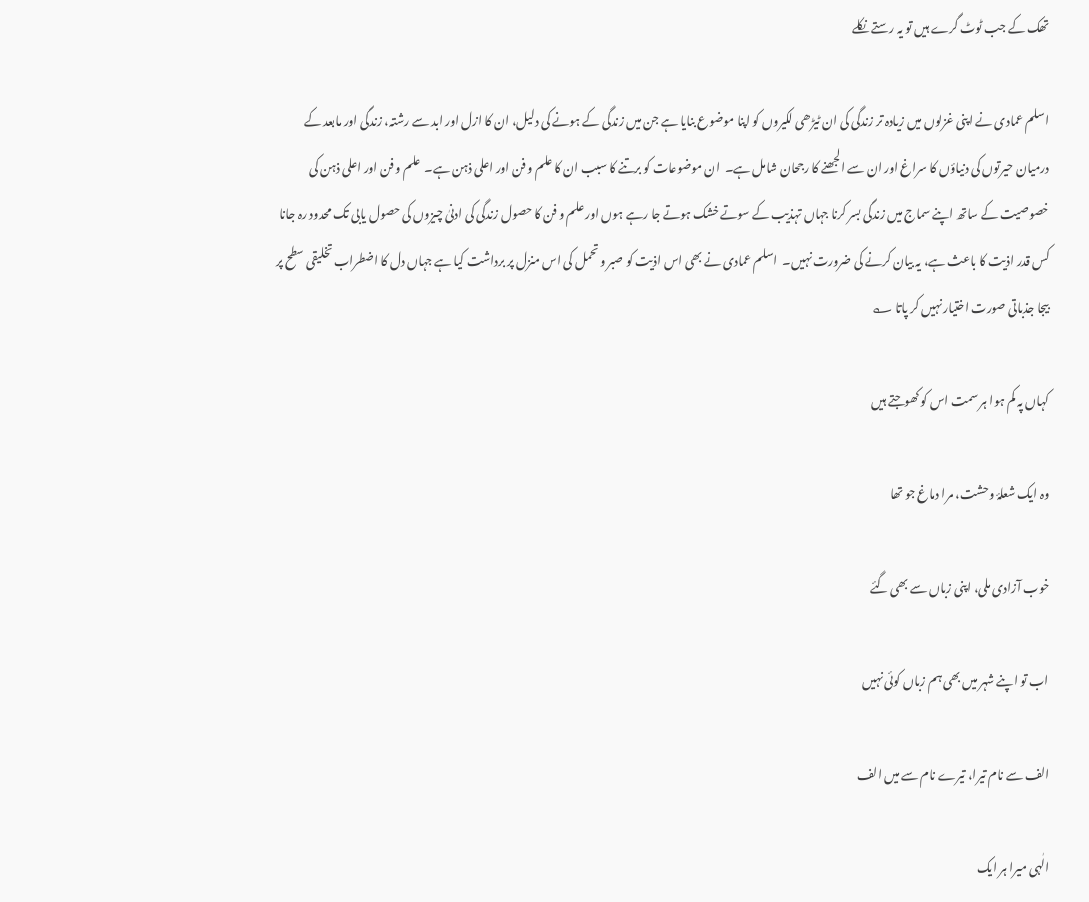تھک کے جب ٹوٹ گرے ہیں تو یہ رستے نکلے

اسلم عمادی نے اپنی غزلوں میں زیادہ تر زندگی کی ان ٹیڑھی لکیروں کو اپنا موضوع بنایا ہے جن میں زندگی کے ہونے کی دلیل، ان کا ازل اور ابد سے رشتہ، زندگی اور مابعد کے درمیان حیرتوں کی دنیاؤں کا سراغ اور ان سے الجھنے کا رجحان شامل ہے۔  ان موضوعات کو برتنے کا سبب ان کا علم و فن اور اعلی ذہن ہے۔  علم و فن اور اعلی ذہن کی خصوصیت کے ساتھ اپنے سماج میں زندگی بسر کرنا جہاں تہذیب کے سوتے خشک ہوتے جا رہے ہوں اور علم و فن کا حصول زندگی کی ادنیٰ چیزوں کی حصول یابی تک محدود رہ جانا کس قدر اذیت کا باعث ہے، یہ بیان کرنے کی ضرورت نہیں۔  اسلم عمادی نے بھی اس اذیت کو صبر و تحمل کی اس منزل پر برداشت کیا ہے جہاں دل کا اضطراب تخلیقی سطح پر بیجا جذباتی صورت اختیار نہیں کر پاتا ؎

کہاں پہ کم ہوا ہر سمت اس کو کھوجتے ہیں

وہ ایک شعلۂ وحشت، مرا دماغ جو تھا

خوب آزادی ملی، اپنی زباں سے بھی گئے

اب تو اپنے شہر میں بھی ہم زباں کوئی نہیں

الف سے نام تیرا، تیرے نام سے میں الف

الٰہی میرا ہر ایک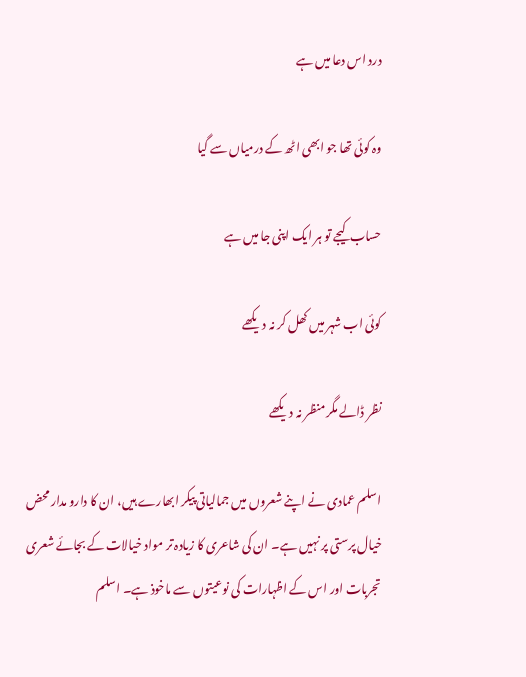درد اس دعا میں ہے

وہ کوئی تھا جو ابھی اٹھ کے درمیاں سے گیا

حساب کیجے تو ہر ایک اپنی جا میں ہے

کوئی اب شہر میں کھل کر نہ دیکھے

نظر ڈالے مگر منظر نہ دیکھے

اسلم عمادی نے اپنے شعروں میں جمالیاتی پیکر ابھارے ہیں، ان کا دارو مدار محض خیال پرستی پر نہیں ہے۔ ان کی شاعری کا زیادہ تر مواد خیالات کے بجائے شعری تجربات اور اس کے اظہارات کی نوعیتوں سے ماخوذ ہے۔ اسلم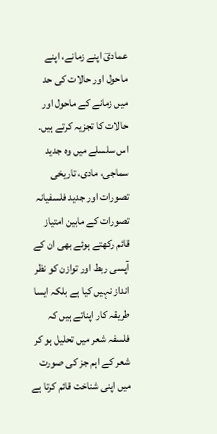عمادیؔ اپنے زمانے، اپنے ماحول اور حالات کی حد میں زمانے کے ماحول اور حالات کا تجزیہ کرتے ہیں۔  اس سلسلے میں وہ جدید سماجی، مادی، تاریخی تصورات اور جدید فلسفیانہ تصورات کے مابین امتیاز قائم رکھتے ہوئے بھی ان کے آپسی ربط اور توازن کو نظر انداز نہیں کیا ہے بلکہ ایسا طریقہ کار اپناتے ہیں کہ فلسفہ شعر میں تحلیل ہو کر شعر کے اہم جز کی صورت میں اپنی شناخت قائم کرتا ہے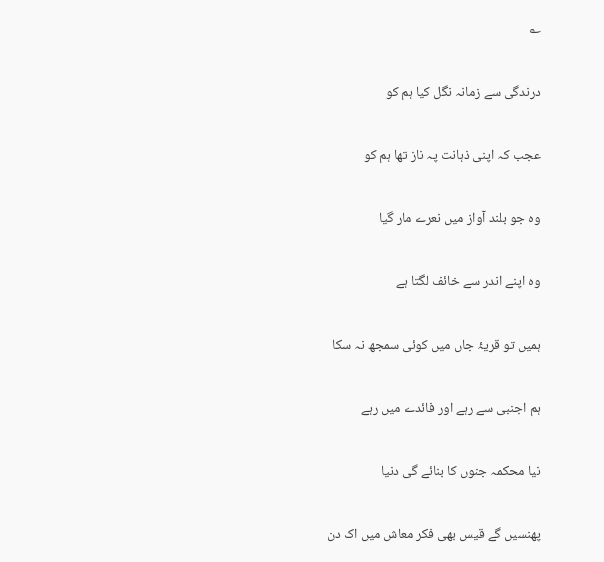؎

درندگی سے زمانہ نگل کیا ہم کو

عجب کہ اپنی ذہانت پہ ناز تھا ہم کو

وہ جو بلند آواز میں نعرے مار گیا

وہ اپنے اندر سے خائف لگتا ہے

ہمیں تو قریۂ جاں میں کوئی سمجھ نہ سکا

ہم اجنبی سے رہے اور فائدے میں رہے

نیا محکمہ جنوں کا بنائے گی دنیا

پھنسیں گے قیس بھی فکر معاش میں اک دن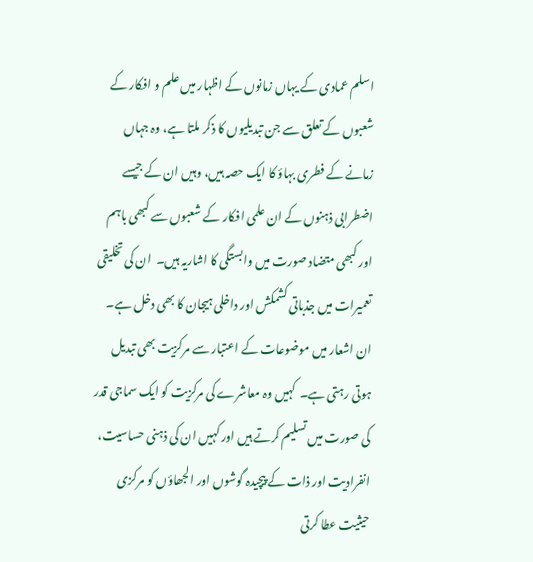اسلم عمادی کے یہاں زمانوں کے اظہار میں علم و افکار کے شعبوں کے تعلق سے جن تبدیلیوں کا ذکر ملتا ہے، وہ جہاں زمانے کے فطری بہاؤ کا ایک حصہ ہیں، وہیں ان کے جیسے اضطرابی ذہنوں کے ان علمی افکار کے شعبوں سے کبھی باہم اور کبھی متضاد صورت میں وابستگی کا اشاریہ ہیں۔  ان کی تخلیقی تعمیرات میں جذباتی کشمکش اور داخلی ہیجان کا بھی دخل ہے۔  ان اشعار میں موضوعات کے اعتبار سے مرکزیت بھی تبدیل ہوتی رہتی ہے۔  کہیں وہ معاشرے کی مرکزیت کو ایک سماجی قدر کی صورت میں تسلیم کرتے ہیں اور کہیں ان کی ذہنی حساسیت، انفرادیت اور ذات کے پیچیدہ گوشوں اور الجھاؤں کو مرکزی حیثیت عطا کرتی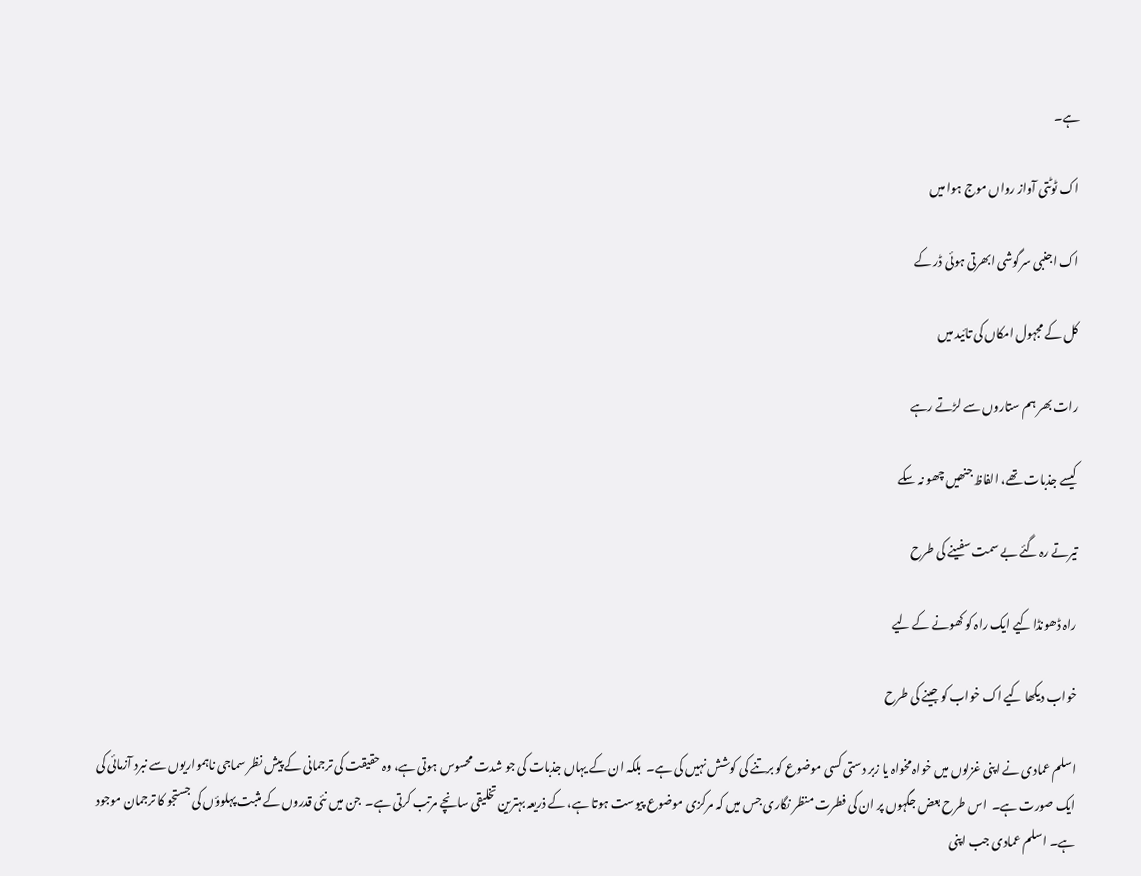ہے۔

اک ٹوٹتی آواز رواں موج ہوا میں

اک اجنبی سرگوشی ابھرتی ہوئی ڈر کے

کل کے مجہول امکاں کی تائید میں

رات بھر ہم ستاروں سے لڑتے رہے

کیسے جذبات تھے، الفاظ جنھیں چھو نہ سکے

تیرتے رہ گئے بے سمت سفینے کی طرح

راہ ڈھونڈا کیے ایک راہ کو کھونے کے لیے

خواب دیکھا کیے اک خواب کو جینے کی طرح

اسلم عمادی نے اپنی غزلوں میں خواہ مخواہ یا زبر دستی کسی موضوع کو برتنے کی کوشش نہیں کی ہے۔  بلکہ ان کے یہاں جذبات کی جو شدت محسوس ہوتی ہے، وہ حقیقت کی ترجمانی کے پیش نظر سماجی ناہمواریوں سے نبرد آزمائی کی ایک صورت ہے۔  اس طرح بعض جگہوں پر ان کی فطرت منظر نگاری جس میں کہ مرکزی موضوع پیوست ہوتا ہے، کے ذریعہ بہترین تخلیقی سانچے مرتب کرتی ہے۔  جن میں نئی قدروں کے مثبت پہلوؤں کی جستجو کا ترجمان موجود ہے۔ اسلم عمادی جب اپنی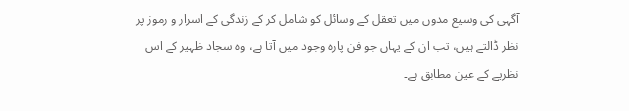آگہی کی وسیع مدوں میں تعقل کے وسائل کو شامل کر کے زندگی کے اسرار و رموز پر نظر ڈالتے ہیں، تب ان کے یہاں جو فن پارہ وجود میں آتا ہے، وہ سجاد ظہیر کے اس نظریے کے عین مطابق ہے۔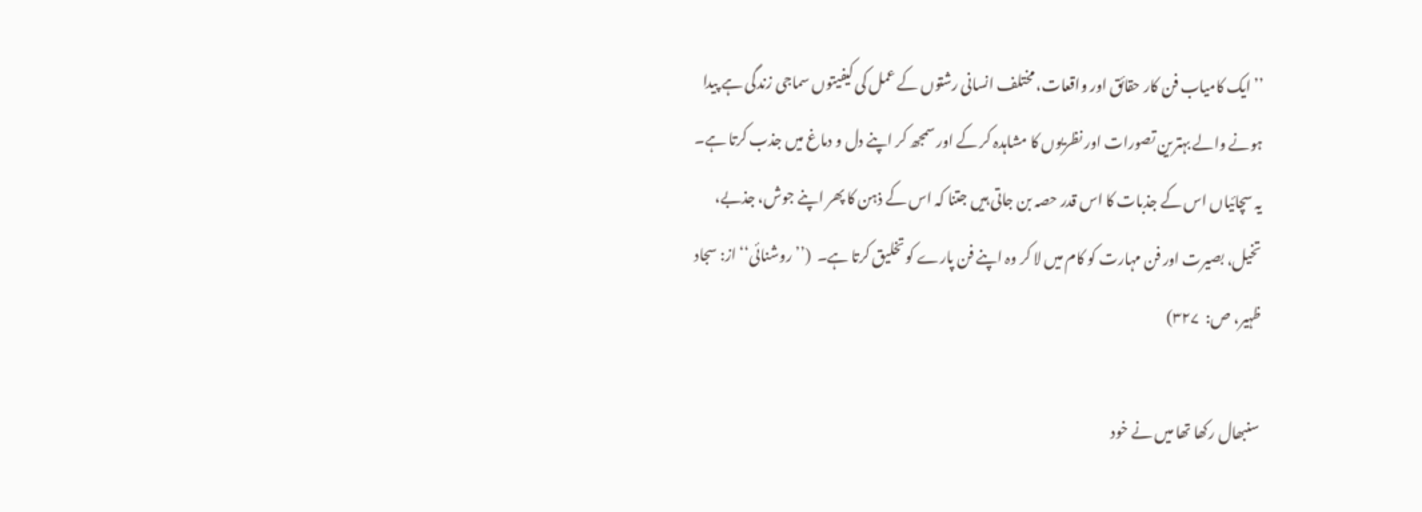’’ایک کامیاب فن کار حقائق اور واقعات، مختلف انسانی رشتوں کے عمل کی کیفیتوں سماجی زندگی ہے پیدا ہونے والے بہترین تصورات اور نظریوں کا مشاہدہ کر کے اور سمجھ کر اپنے دل و دماغ میں جذب کرتا ہے۔  یہ سچائیاں اس کے جذبات کا اس قدر حصہ بن جاتی ہیں جتنا کہ اس کے ذہن کا پھر اپنے جوش، جذبے، تخیل، بصیرت اور فن مہارت کو کام میں لا کر وہ اپنے فن پارے کو تخلیق کرتا ہے۔  (’’روشنائی‘‘ از: سجاد ظہیر، ص:  ۳۲۷)

سنبھال رکھا تھا میں نے خود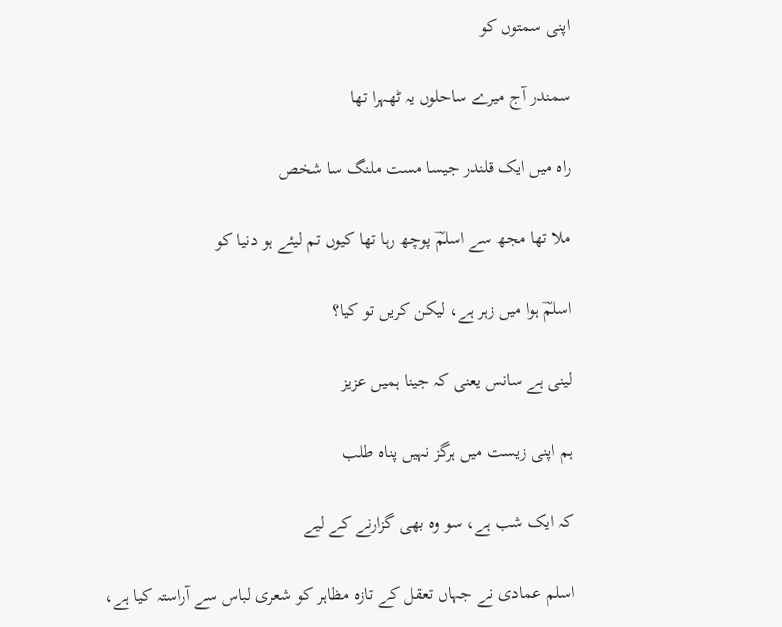اپنی سمتوں کو

سمندر آج میرے ساحلوں یہ ٹھہرا تھا

راہ میں ایک قلندر جیسا مست ملنگ سا شخص

ملا تھا مجھ سے اسلمؔ پوچھ رہا تھا کیوں تم لیئے ہو دنیا کو

اسلمؔ ہوا میں زہر ہے، لیکن کریں تو کیا؟

لینی ہے سانس یعنی کہ جینا ہمیں عزیز

ہم اپنی زیست میں ہرگز نہیں پناہ طلب

کہ ایک شب ہے، سو وہ بھی گزارنے کے لیے

اسلم عمادی نے جہاں تعقل کے تازہ مظاہر کو شعری لباس سے آراستہ کیا ہے،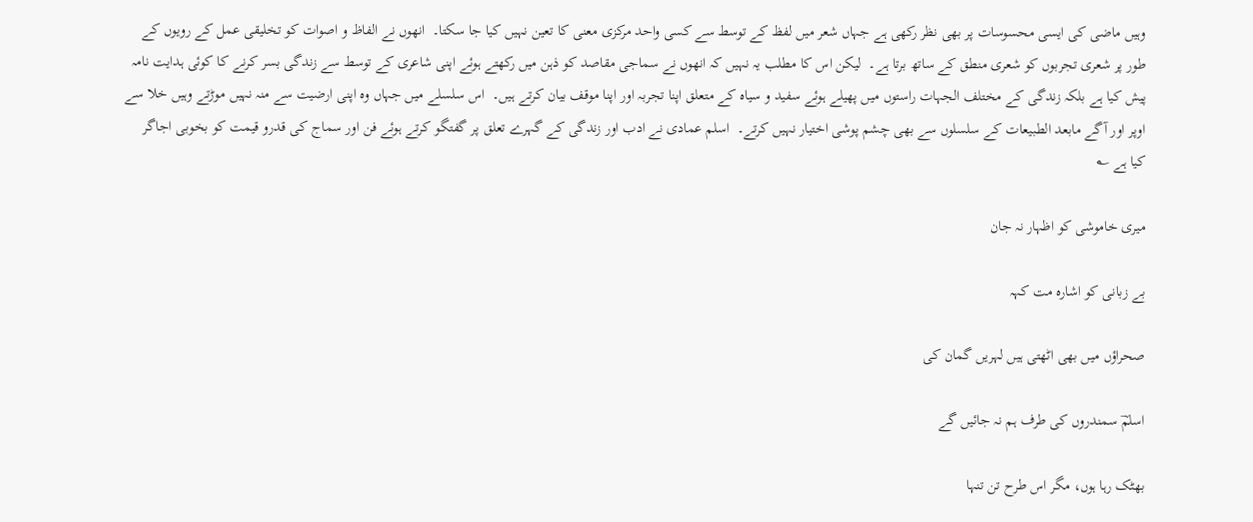وہیں ماضی کی ایسی محسوسات پر بھی نظر رکھی ہے جہاں شعر میں لفظ کے توسط سے کسی واحد مرکزی معنی کا تعین نہیں کیا جا سکتا۔  انھوں نے الفاظ و اصوات کو تخلیقی عمل کے رویوں کے طور پر شعری تجربوں کو شعری منطق کے ساتھ برتا ہے۔  لیکن اس کا مطلب یہ نہیں کہ انھوں نے سماجی مقاصد کو ذہن میں رکھتے ہوئے اپنی شاعری کے توسط سے زندگی بسر کرنے کا کوئی ہدایت نامہ پیش کیا ہے بلکہ زندگی کے مختلف الجہات راستوں میں پھیلے ہوئے سفید و سیاہ کے متعلق اپنا تجربہ اور اپنا موقف بیان کرتے ہیں۔  اس سلسلے میں جہاں وہ اپنی ارضیت سے منہ نہیں موڑتے وہیں خلا سے اوپر اور آگے مابعد الطبیعات کے سلسلوں سے بھی چشم پوشی اختیار نہیں کرتے۔  اسلم عمادی نے ادب اور زندگی کے گہرے تعلق پر گفتگو کرتے ہوئے فن اور سماج کی قدرو قیمت کو بخوبی اجاگر کیا ہے ؎

میری خاموشی کو اظہار نہ جان

بے زبانی کو اشارہ مت کہہ

صحراؤں میں بھی اٹھتی ہیں لہریں گمان کی

اسلمؔ سمندروں کی طرف ہم نہ جائیں گے

بھٹک رہا ہوں، مگر اس طرح تن تنہا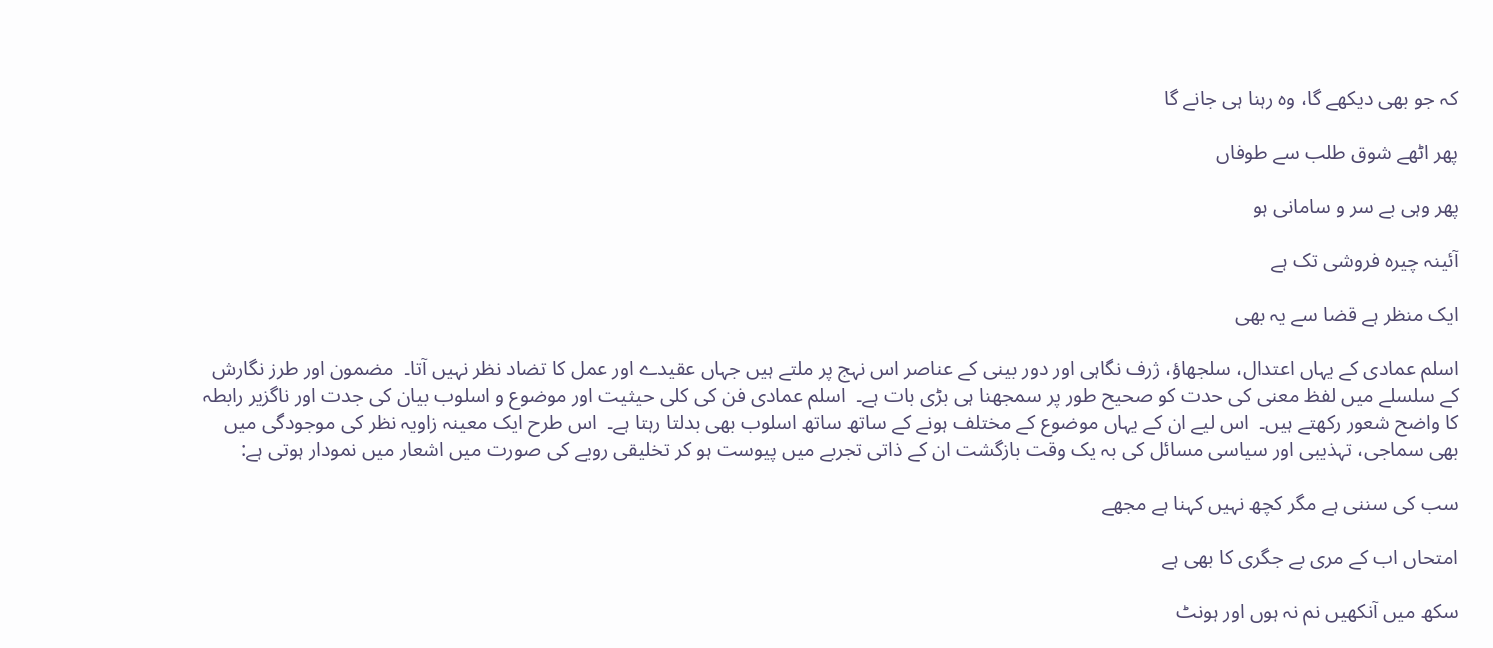کہ جو بھی دیکھے گا، وہ رہنا ہی جانے گا

پھر اٹھے شوق طلب سے طوفاں

پھر وہی بے سر و سامانی ہو

آئینہ چیرہ فروشی تک ہے

ایک منظر ہے قضا سے یہ بھی

اسلم عمادی کے یہاں اعتدال، سلجھاؤ، ژرف نگاہی اور دور بینی کے عناصر اس نہج پر ملتے ہیں جہاں عقیدے اور عمل کا تضاد نظر نہیں آتا۔  مضمون اور طرز نگارش کے سلسلے میں لفظ معنی کی حدت کو صحیح طور پر سمجھنا ہی بڑی بات ہے۔  اسلم عمادی فن کی کلی حیثیت اور موضوع و اسلوب بیان کی جدت اور ناگزیر رابطہ کا واضح شعور رکھتے ہیں۔  اس لیے ان کے یہاں موضوع کے مختلف ہونے کے ساتھ ساتھ اسلوب بھی بدلتا رہتا ہے۔  اس طرح ایک معینہ زاویہ نظر کی موجودگی میں بھی سماجی، تہذیبی اور سیاسی مسائل کی بہ یک وقت بازگشت ان کے ذاتی تجربے میں پیوست ہو کر تخلیقی رویے کی صورت میں اشعار میں نمودار ہوتی ہے:

سب کی سننی ہے مگر کچھ نہیں کہنا ہے مجھے

امتحاں اب کے مری بے جگری کا بھی ہے

سکھ میں آنکھیں نم نہ ہوں اور ہونٹ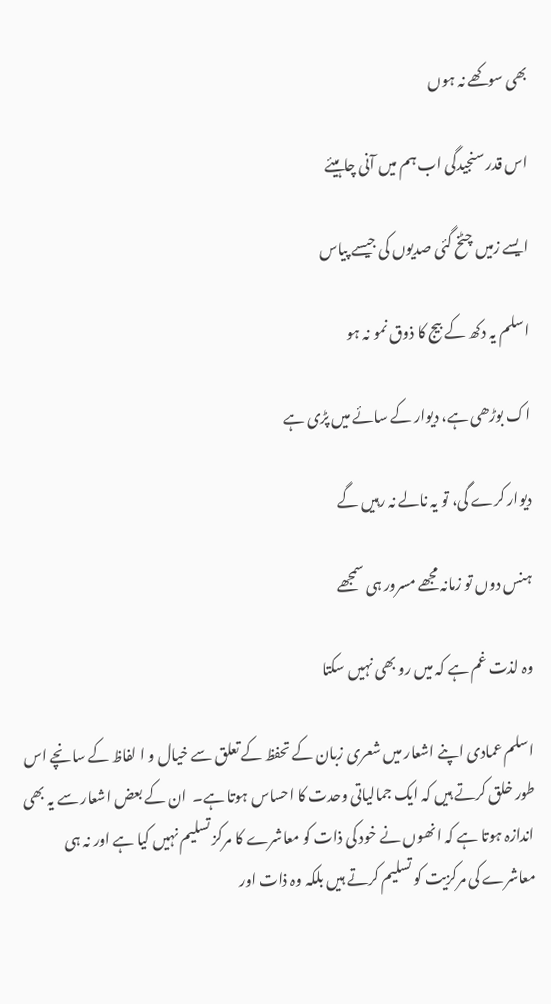بھی سوکھے نہ ہوں

اس قدر سنجیدگی اب ہم میں آنی چاہیئے

ایسے زمیں چٹخ گئی صدیوں کی جیسے پیاس

اسلم یہ دکھ کے بیج کا ذوق نمو نہ ہو

اک بوڑھی ہے، دیوار کے سائے میں پڑی ہے

دیوار کرے گی، تو یہ نالے نہ رہیں گے

ہنس دوں تو زمانہ مجھے مسرور ہی سمجھے

وہ لذت غم ہے کہ میں رو بھی نہیں سکتا

اسلم عمادی اپنے اشعار میں شعری زبان کے تحفظ کے تعلق سے خیال و ا لفاظ کے سانچے اس طور خلق کرتے ہیں کہ ایک جمالیاتی وحدت کا احساس ہوتا ہے۔  ان کے بعض اشعار سے یہ بھی اندازہ ہوتا ہے کہ انھوں نے خود کی ذات کو معاشرے کا مرکز تسلیم نہیں کیا ہے اور نہ ہی معاشرے کی مرکزیت کو تسلیم کرتے ہیں بلکہ وہ ذات اور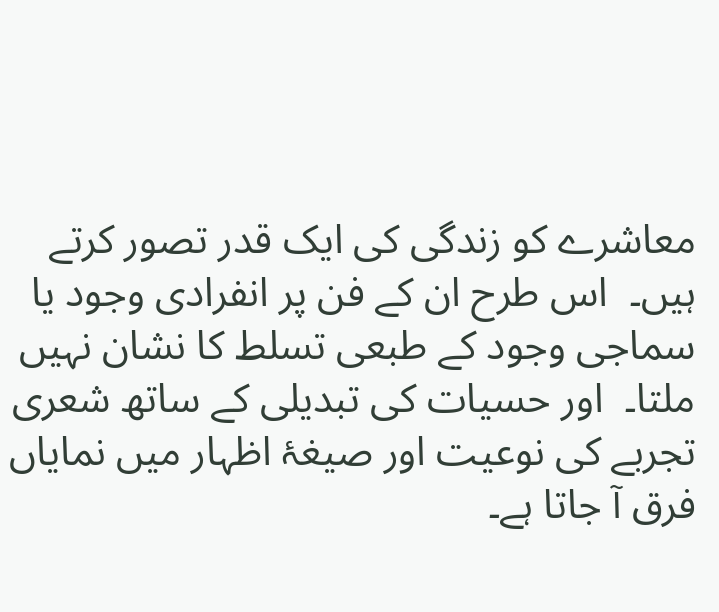معاشرے کو زندگی کی ایک قدر تصور کرتے ہیں۔  اس طرح ان کے فن پر انفرادی وجود یا سماجی وجود کے طبعی تسلط کا نشان نہیں ملتا۔  اور حسیات کی تبدیلی کے ساتھ شعری تجربے کی نوعیت اور صیغۂ اظہار میں نمایاں فرق آ جاتا ہے۔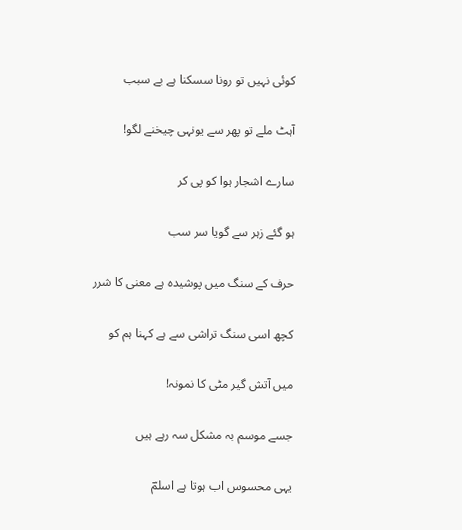کوئی نہیں تو رونا سسکنا ہے بے سبب

آہٹ ملے تو پھر سے یونہی چیخنے لگو!

سارے اشجار ہوا کو پی کر

ہو گئے زہر سے گویا سر سب

حرف کے سنگ میں پوشیدہ ہے معنی کا شرر

کچھ اسی سنگ تراشی سے ہے کہنا ہم کو

میں آتش گیر مٹی کا نمونہ!

جسے موسم بہ مشکل سہ رہے ہیں

یہی محسوس اب ہوتا ہے اسلمؔ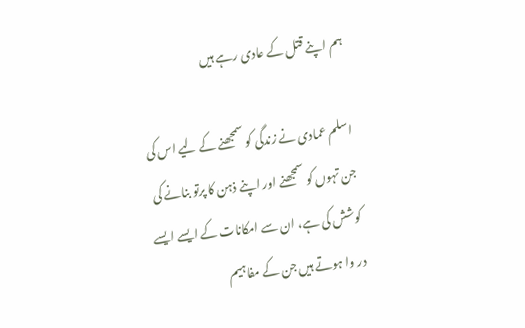ہم اپنے قتل کے عادی رہے ہیں

اسلم عمادی نے زندگی کو سمجھنے کے لیے اس کی جن تہوں کو سمجھنے اور اپنے ذہن کا پرتو بنانے کی کوشش کی ہے، ان سے امکانات کے ایسے ایسے در وا ہوتے ہیں جن کے مفاہیم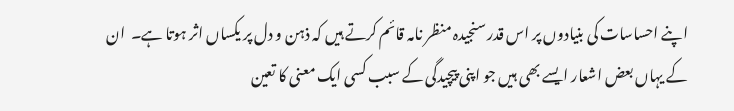اپنے احساسات کی بنیادوں پر اس قدر سنجیدہ منظر نامہ قائم کرتے ہیں کہ ذہن و دل پر یکساں اثر ہوتا ہے۔  ان کے یہاں بعض اشعار ایسے بھی ہیں جو اپنی پیچیدگی کے سبب کسی ایک معنی کا تعین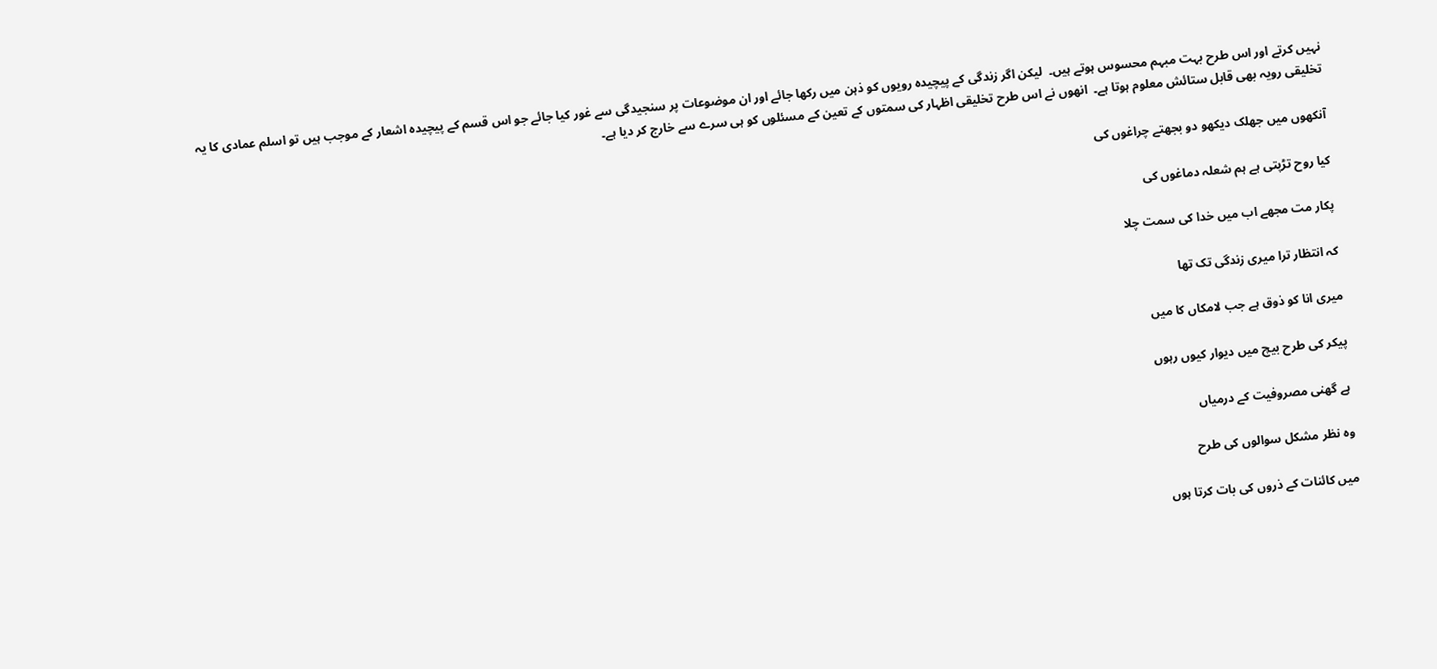نہیں کرتے اور اس طرح بہت مبہم محسوس ہوتے ہیں۔  لیکن اگر زندگی کے پیچیدہ رویوں کو ذہن میں رکھا جائے اور ان موضوعات پر سنجیدگی سے غور کیا جائے جو اس قسم کے پیچیدہ اشعار کے موجب ہیں تو اسلم عمادی کا یہ تخلیقی رویہ بھی قابل ستائش معلوم ہوتا ہے۔  انھوں نے اس طرح تخلیقی اظہار کی سمتوں کے تعین کے مسئلوں کو ہی سرے سے خارج کر دیا ہے۔

آنکھوں میں جھلک دیکھو دو بجھتے چراغوں کی

کیا روح تڑپتی ہے ہم شعلہ دماغوں کی

پکار مت مجھے اب میں خدا کی سمت چلا

کہ انتظار ترا میری زندگی تک تھا

میری انا کو ذوق ہے جب لامکاں کا میں

پیکر کی طرح بیچ میں دیوار کیوں رہوں

ہے گھنی مصروفیت کے درمیاں

وہ نظر مشکل سوالوں کی طرح

میں کائنات کے ذروں کی بات کرتا ہوں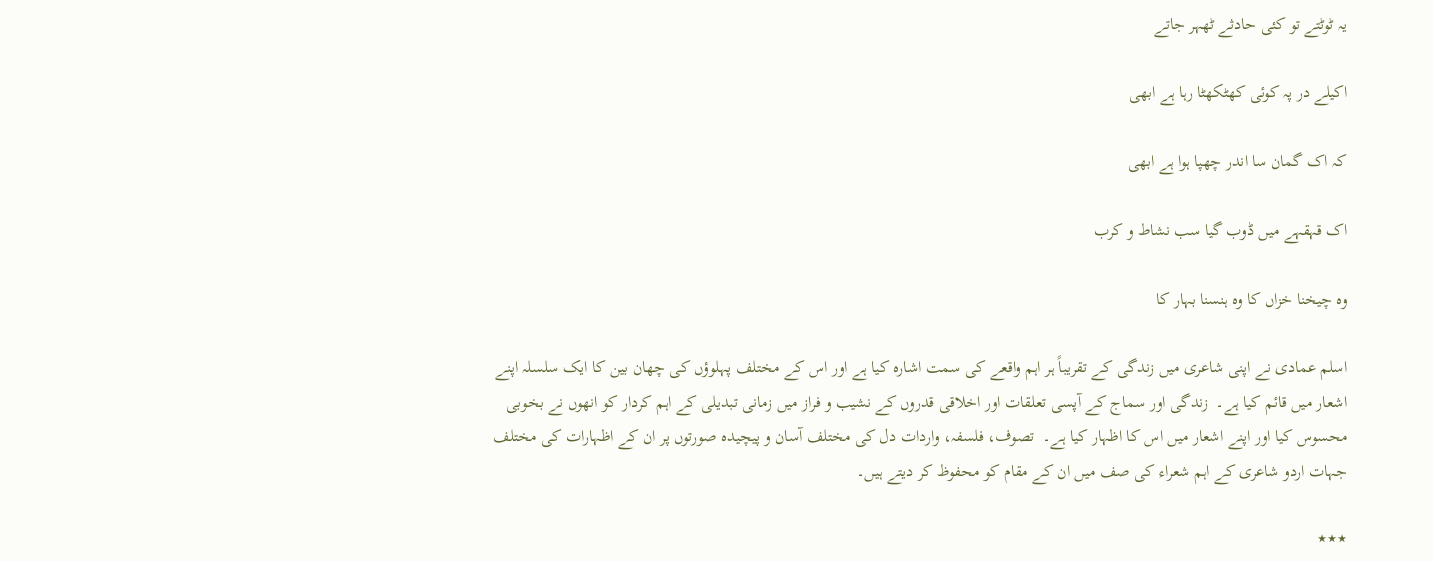یہ ٹوٹتے تو کئی حادثے ٹھہر جاتے

اکیلے در پہ کوئی کھٹکھٹا رہا ہے ابھی

کہ اک گمان سا اندر چھپا ہوا ہے ابھی

اک قہقہے میں ڈوب گیا سب نشاط و کرب

وہ چیخنا خزاں کا وہ ہنسنا بہار کا

اسلم عمادی نے اپنی شاعری میں زندگی کے تقریباً ہر اہم واقعے کی سمت اشارہ کیا ہے اور اس کے مختلف پہلوؤں کی چھان بین کا ایک سلسلہ اپنے اشعار میں قائم کیا ہے۔  زندگی اور سماج کے آپسی تعلقات اور اخلاقی قدروں کے نشیب و فراز میں زمانی تبدیلی کے اہم کردار کو انھوں نے بخوبی محسوس کیا اور اپنے اشعار میں اس کا اظہار کیا ہے۔  تصوف، فلسفہ، واردات دل کی مختلف آسان و پیچیدہ صورتوں پر ان کے اظہارات کی مختلف جہات اردو شاعری کے اہم شعراء کی صف میں ان کے مقام کو محفوظ کر دیتے ہیں۔

٭٭٭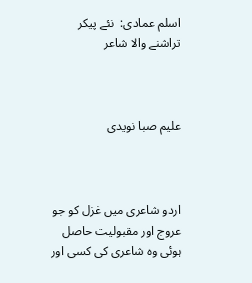اسلم عمادی:  نئے پیکر تراشنے والا شاعر



علیم صبا نویدی



اردو شاعری میں غزل کو جو عروج اور مقبولیت حاصل ہوئی وہ شاعری کی کسی اور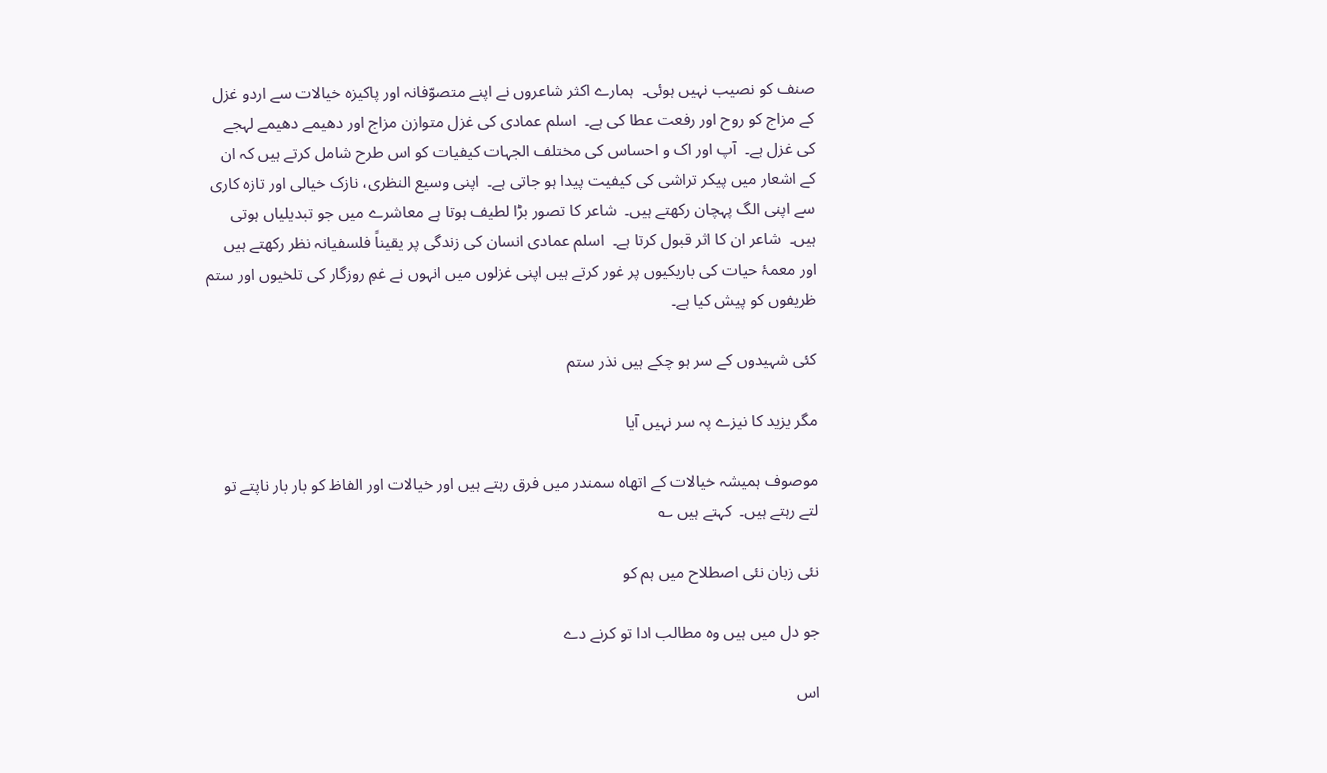صنف کو نصیب نہیں ہوئی۔  ہمارے اکثر شاعروں نے اپنے متصوّفانہ اور پاکیزہ خیالات سے اردو غزل کے مزاج کو روح اور رفعت عطا کی ہے۔  اسلم عمادی کی غزل متوازن مزاج اور دھیمے دھیمے لہجے کی غزل ہے۔  آپ اور اک و احساس کی مختلف الجہات کیفیات کو اس طرح شامل کرتے ہیں کہ ان کے اشعار میں پیکر تراشی کی کیفیت پیدا ہو جاتی ہے۔  اپنی وسیع النظری، نازک خیالی اور تازہ کاری سے اپنی الگ پہچان رکھتے ہیں۔  شاعر کا تصور بڑا لطیف ہوتا ہے معاشرے میں جو تبدیلیاں ہوتی ہیں۔  شاعر ان کا اثر قبول کرتا ہے۔  اسلم عمادی انسان کی زندگی پر یقیناً فلسفیانہ نظر رکھتے ہیں اور معمۂ حیات کی باریکیوں پر غور کرتے ہیں اپنی غزلوں میں انہوں نے غمِ روزگار کی تلخیوں اور ستم ظریفوں کو پیش کیا ہے۔

کئی شہیدوں کے سر ہو چکے ہیں نذر ستم

مگر یزید کا نیزے پہ سر نہیں آیا

موصوف ہمیشہ خیالات کے اتھاہ سمندر میں فرق رہتے ہیں اور خیالات اور الفاظ کو بار بار ناپتے تو لتے رہتے ہیں۔  کہتے ہیں ؎

نئی زبان نئی اصطلاح میں ہم کو

جو دل میں ہیں وہ مطالب ادا تو کرنے دے

اس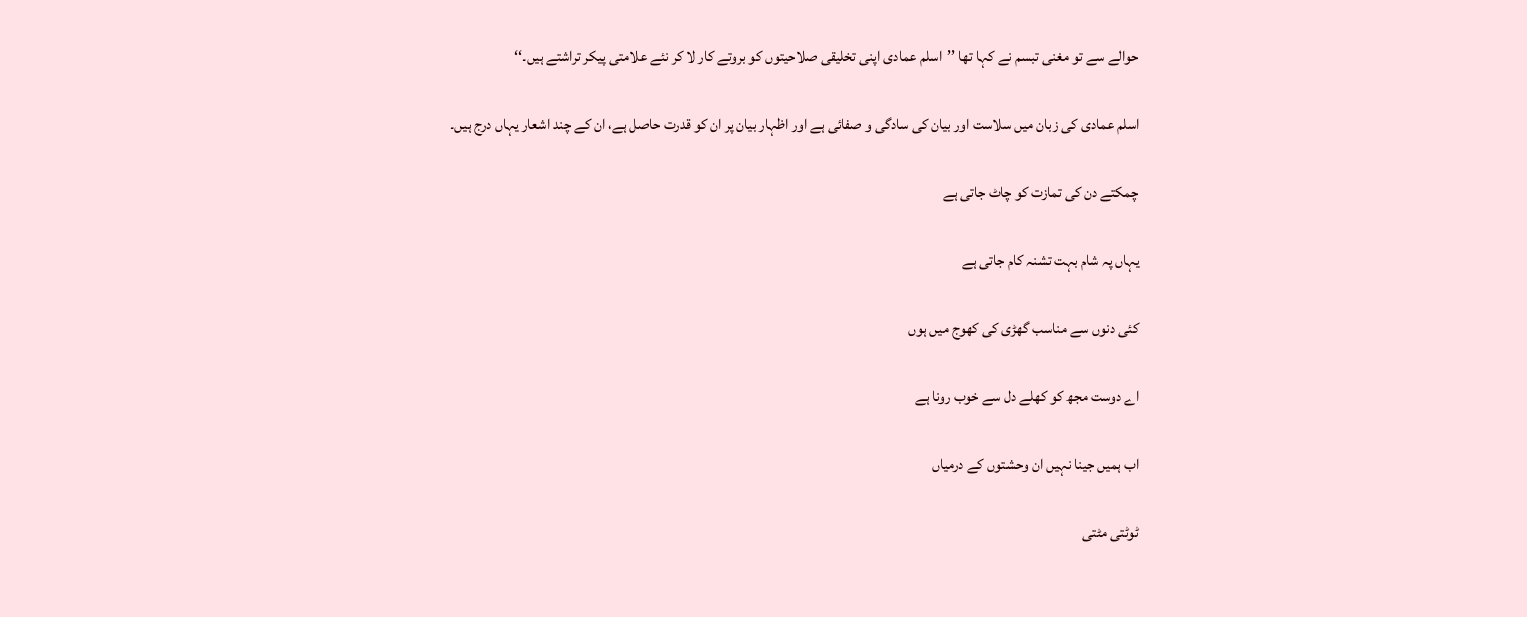حوالے سے تو مغنی تبسم نے کہا تھا ’’اسلم عمادی اپنی تخلیقی صلاحیتوں کو بروتے کار لا کر نئے علامتی پیکر تراشتے ہیں۔‘‘

اسلم عمادی کی زبان میں سلاست اور بیان کی سادگی و صفائی ہے اور اظہار بیان پر ان کو قدرت حاصل ہے، ان کے چند اشعار یہاں درج ہیں۔

چمکتے دن کی تمازت کو چاٹ جاتی ہے

یہاں پہ شام بہت تشنہ کام جاتی ہے

کئی دنوں سے مناسب گھڑی کی کھوج میں ہوں

اے دوست مجھ کو کھلے دل سے خوب رونا ہے

اب ہمیں جینا نہیں ان وحشتوں کے درمیاں

ٹوٹتی مٹتی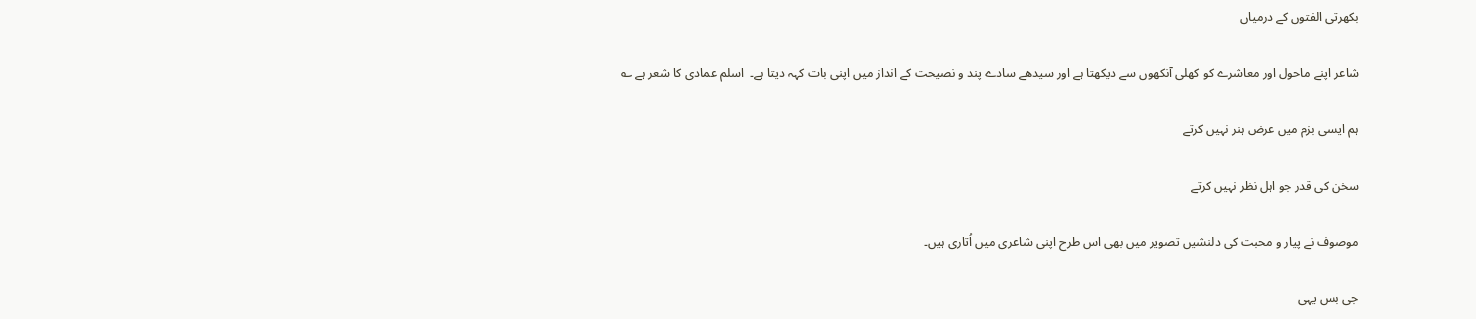بکھرتی الفتوں کے درمیاں

شاعر اپنے ماحول اور معاشرے کو کھلی آنکھوں سے دیکھتا ہے اور سیدھے سادے پند و نصیحت کے انداز میں اپنی بات کہہ دیتا ہے۔  اسلم عمادی کا شعر ہے ؎

ہم ایسی بزم میں عرض ہنر نہیں کرتے

سخن کی قدر جو اہل نظر نہیں کرتے

موصوف نے پیار و محبت کی دلنشیں تصویر میں بھی اس طرح اپنی شاعری میں اُتاری ہیں۔

جی بس یہی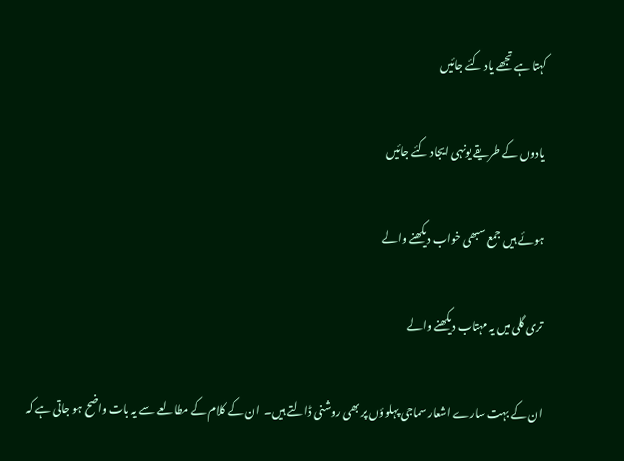کہتا ہے تجھے یاد کئے جائیں

یادوں کے طریقے یونہی ایجاد کئے جائیں

ہوئے ہیں جمع سبھی خواب دیکھنے والے

تری گلی میں یہ مہتاب دیکھنے والے

ان کے بہت سارے اشعار سماجی پہلوؤں پر بھی روشنی ڈالتے ہیں۔  ان کے کلام کے مطالعے سے یہ بات واضح ہو جاتی ہے کہ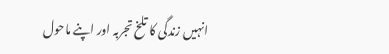انہیں زندگی کا تلخ تجربہ اور اپنے ماحول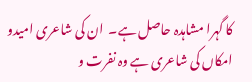کا گہرا مشاہدہ حاصل ہے۔  ان کی شاعری امیدو امکاں کی شاعری ہے وہ نفرت و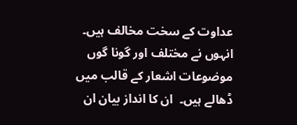عداوت کے سخت مخالف ہیں۔  انہوں نے مختلف اور گونا گوں موضوعات اشعار کے قالب میں ڈھالے ہیں۔  ان کا انداز بیان ان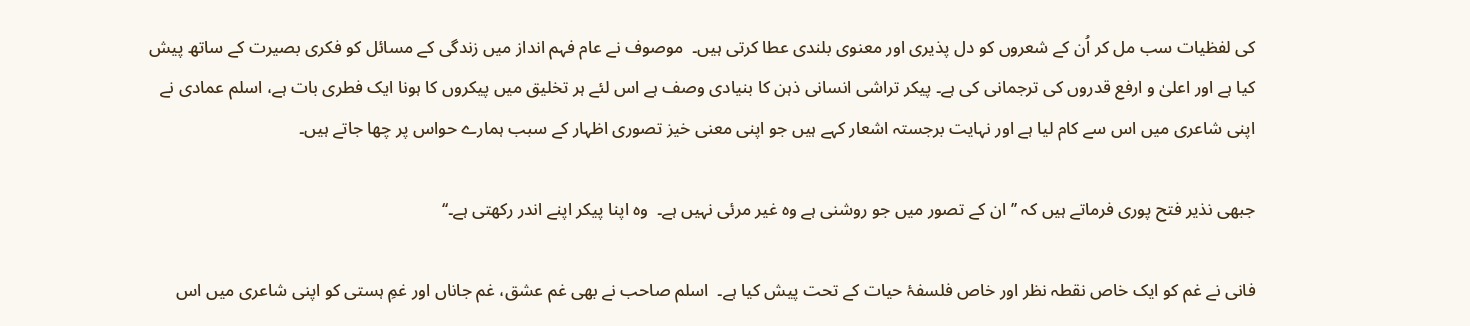کی لفظیات سب مل کر اُن کے شعروں کو دل پذیری اور معنوی بلندی عطا کرتی ہیں۔  موصوف نے عام فہم انداز میں زندگی کے مسائل کو فکری بصیرت کے ساتھ پیش کیا ہے اور اعلیٰ و ارفع قدروں کی ترجمانی کی ہے۔ پیکر تراشی انسانی ذہن کا بنیادی وصف ہے اس لئے ہر تخلیق میں پیکروں کا ہونا ایک فطری بات ہے، اسلم عمادی نے اپنی شاعری میں اس سے کام لیا ہے اور نہایت برجستہ اشعار کہے ہیں جو اپنی معنی خیز تصوری اظہار کے سبب ہمارے حواس پر چھا جاتے ہیں۔

جبھی نذیر فتح پوری فرماتے ہیں کہ ’’ان کے تصور میں جو روشنی ہے وہ غیر مرئی نہیں ہے۔  وہ اپنا پیکر اپنے اندر رکھتی ہے۔‘‘

فانی نے غم کو ایک خاص نقطہ نظر اور خاص فلسفۂ حیات کے تحت پیش کیا ہے۔  اسلم صاحب نے بھی غم عشق، غم جاناں اور غمِ ہستی کو اپنی شاعری میں اس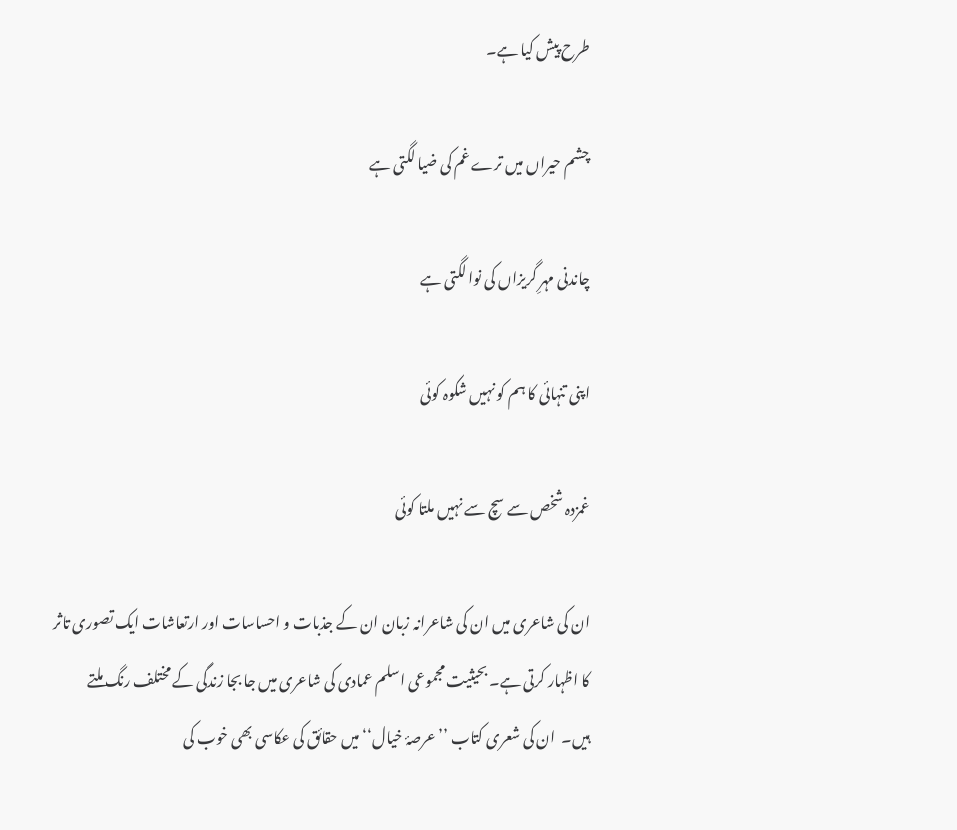طرح پیش کیا ہے۔

چشم حیراں میں ترے غم کی ضیا لگتی ہے

چاندنی مہرِ گریزاں کی نوا لگتی ہے

اپنی تنہائی کا ہم کو نہیں شکوہ کوئی

غمزدہ شخص سے سچ سے نہیں ملتا کوئی

ان کی شاعری میں ان کی شاعرانہ زبان ان کے جذبات و احساسات اور ارتعاشات ایک تصوری تاثر کا اظہار کرتی ہے۔ بحیثیت مجموعی اسلم عمادی کی شاعری میں جا بجا زندگی کے مختلف رنگ ملتے ہیں۔  ان کی شعری کتاب ’’عرصۂ خیال‘‘ میں حقائق کی عکاسی بھی خوب کی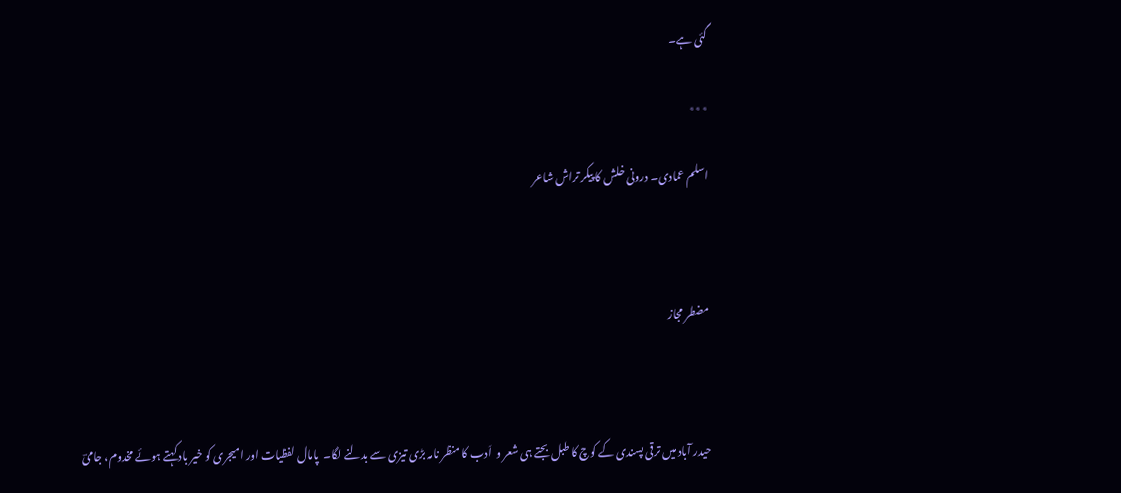گئی ہے۔

٭٭٭

اسلم عمادی۔ درونی خلش کا پیکر تراش شاعر



مضطر مجاز



حیدر آباد میں ترقی پسندی کے کوچ کا طبل بجتے ہی شعر و  اَدب کا منظر نامہ بڑی تیزی سے بدلنے لگا۔  پامال لفظیات اور امیجری کو خیر باد کہتے ہوئے مخدوم، جامیؔ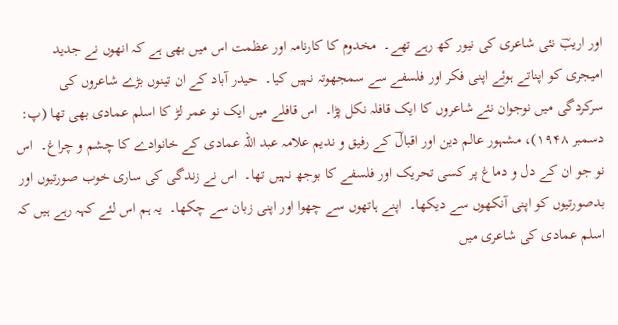اور اریبؔ نئی شاعری کی نیور کھ رہے تھے۔  مخدوم کا کارنامہ اور عظمت اس میں بھی ہے کہ انھوں نے جدید امیجری کو اپناتے ہوئے اپنی فکر اور فلسفے سے سمجھوتہ نہیں کیا۔  حیدر آباد کے ان تینوں بڑے شاعروں کی سرکردگی میں نوجوان نئے شاعروں کا ایک قافلہ نکل پڑا۔  اس قافلے میں ایک نو عمر لڑ کا اسلم عمادی بھی تھا (پ:  دسمبر ۱۹۴۸)، مشہور عالم دین اور اقبالؔ کے رفیق و ندیم علامہ عبد اللہ عمادی کے خانوادے کا چشم و چراغ۔  اس نو جو ان کے دل و دماغ پر کسی تحریک اور فلسفے کا بوجھ نہیں تھا۔  اس نے زندگی کی ساری خوب صورتیوں اور بدصورتیوں کو اپنی آنکھوں سے دیکھا۔  اپنے ہاتھوں سے چھوا اور اپنی زبان سے چکھا۔  یہ ہم اس لئے کہہ رہے ہیں کہ اسلم عمادی کی شاعری میں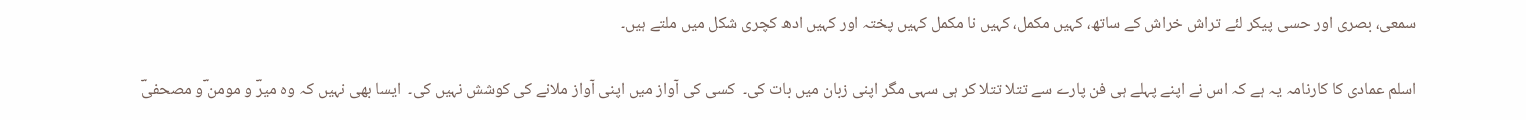سمعی، بصری اور حسی پیکر لئے تراش خراش کے ساتھ، کہیں مکمل، کہیں نا مکمل کہیں پختہ اور کہیں ادھ کچری شکل میں ملتے ہیں۔

اسلم عمادی کا کارنامہ یہ ہے کہ اس نے اپنے پہلے ہی فن پارے سے تتلا تتلا کر ہی سہی مگر اپنی زبان میں بات کی۔  کسی کی آواز میں اپنی آواز ملانے کی کوشش نہیں کی۔  ایسا بھی نہیں کہ وہ میرؔ و مومن ؔو مصحفیؔ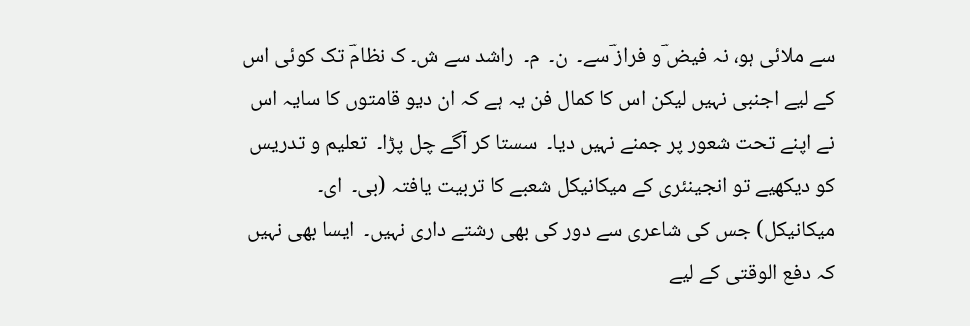سے ملائی ہو، نہ فیض ؔو فراز ؔسے۔  ن۔  م۔  راشد سے ش۔ ک نظامؔ تک کوئی اس کے لیے اجنبی نہیں لیکن اس کا کمال فن یہ ہے کہ ان دیو قامتوں کا سایہ اس نے اپنے تحت شعور پر جمنے نہیں دیا۔  سستا کر آگے چل پڑا۔  تعلیم و تدریس کو دیکھیے تو انجینئری کے میکانیکل شعبے کا تربیت یافتہ (بی۔  ای۔  میکانیکل) جس کی شاعری سے دور کی بھی رشتے داری نہیں۔  ایسا بھی نہیں کہ دفع الوقتی کے لیے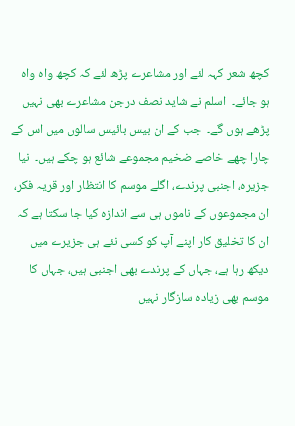کچھ شعر کہہ لئے اور مشاعرے پڑھ لئے کہ کچھ واہ واہ ہو جائے۔  اسلم نے شاید نصف درجن مشاعرے بھی نہیں پڑھے ہوں گے۔  جب کے ان بیس بائیس سالوں میں اس کے چارا چھے خاصے ضخیم مجموعے شائع ہو چکے ہیں۔  نیا جزیرہ، اجنبی پرندے، اگلے موسم کا انتظار اور قریہ فکر، ان مجموعوں کے ناموں ہی سے اندازہ کیا جا سکتا ہے کہ ان کا تخلیق کار اپنے آپ کو کسی نئے ہی جزیرے میں دیکھ رہا ہے، جہاں کے پرندے بھی اجنبی ہیں، جہاں کا موسم بھی زیادہ سازگار نہیں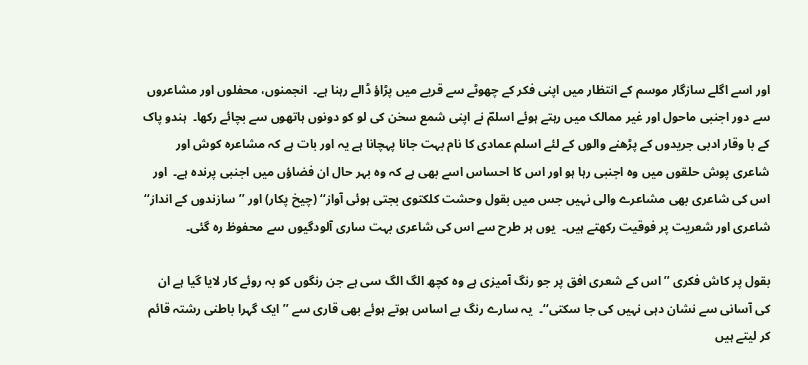اور اسے اگلے سازگار موسم کے انتظار میں اپنی فکر کے چھوٹے سے قریے میں پڑاؤ ڈالے رہنا ہے۔  انجمنوں، محفلوں اور مشاعروں سے دور اجنبی ماحول اور غیر ممالک میں رہتے ہوئے اسلمؔ نے اپنی شمع سخن کی لو کو دونوں ہاتھوں سے بچائے رکھا۔  ہندو پاک کے با وقار ادبی جریدوں کے پڑھنے والوں کے لئے اسلم عمادی کا نام بہت جانا پہچانا ہے یہ اور بات ہے کہ مشاعرہ کوش اور شاعری پوش حلقوں میں وہ اجنبی رہا ہو اور اس کا احساس اسے بھی ہے کہ وہ بہر حال ان فضاؤں میں اجنبی پرندہ ہے۔  اور اس کی شاعری بھی مشاعرے والی نہیں جس میں بقول وحشت کلکتوی بجتی ہوئی آواز‘‘ (چیخ پکار) اور ’’سازندوں کے انداز‘‘ شاعری اور شعریت پر فوقیت رکھتے ہیں۔  یوں ہر طرح سے اس کی شاعری بہت ساری آلودگیوں سے محفوظ رہ گئی۔

بقول پر کاش فکری ’’اس کے شعری افق پر جو رنگ آمیزی ہے وہ کچھ الگ الگ سی ہے جن رنگوں کو بہ روئے کار لایا گیا ہے ان کی آسانی سے نشان دہی نہیں کی جا سکتی‘‘۔  یہ سارے رنگ بے اساس ہوتے ہوئے بھی قاری سے ’’ایک گہرا باطنی رشتہ قائم کر لیتے ہیں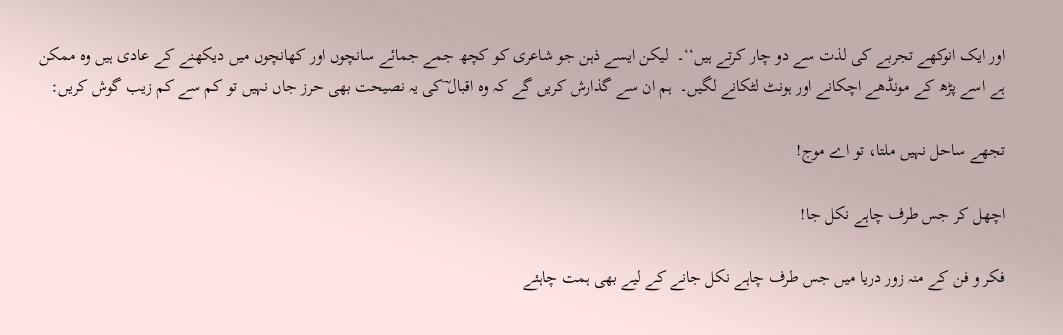اور ایک انوکھے تجربے کی لذت سے دو چار کرتے ہیں‘‘۔  لیکن ایسے ذہن جو شاعری کو کچھ جمے جمائے سانچوں اور کھانچوں میں دیکھنے کے عادی ہیں وہ ممکن ہے اسے پڑھ کے مونڈھے اچکانے اور ہونٹ لٹکانے لگیں۔  ہم ان سے گذارش کریں گے کہ وہ اقبال ؔکی یہ نصیحت بھی حرز جاں نہیں تو کم سے کم زیب گوش کریں:

تجھے ساحل نہیں ملتا، تو اے موج!

اچھل کر جس طرف چاہے نکل جا!

فکر و فن کے منہ زور دریا میں جس طرف چاہے نکل جانے کے لیے بھی ہمت چاہئے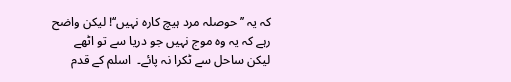کہ یہ ’’حوصلہ مرد ہیچ کارہ نہیں‘‘! لیکن واضح رہے کہ یہ وہ موج نہیں جو دریا سے تو اٹھے لیکن ساحل سے ٹکرا نہ پائے۔  اسلم کے قدم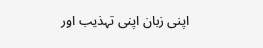اپنی زبان اپنی تہذیب اور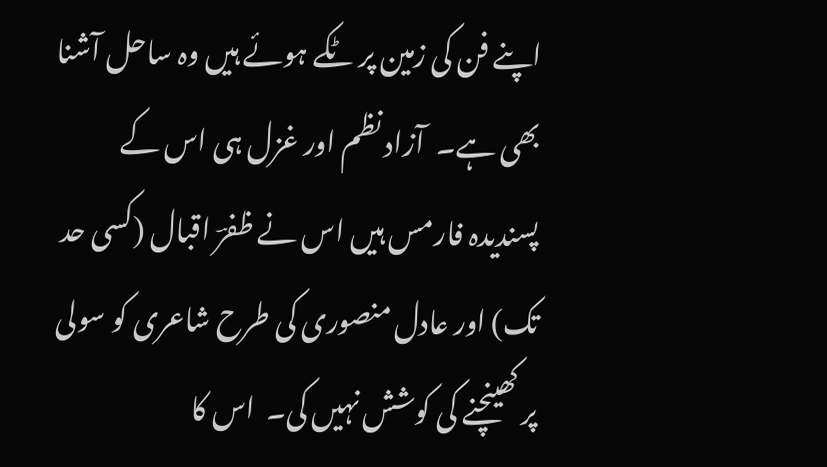اپنے فن کی زمین پر ٹکے ہوئے ہیں وہ ساحل آشنا بھی ہے۔  آزاد نظم اور غزل ہی اس کے پسندیدہ فارمس ہیں اس نے ظفرؔ اقبال (کسی حد تک) اور عادل منصوری کی طرح شاعری کو سولی پر کھینچنے کی کوشش نہیں کی۔  اس کا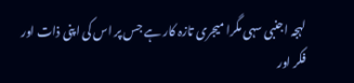لہجہ اجنبی سہی مگرا میجری تازہ کار ہے جس پر اس کی اپنی ذات اور فکر اور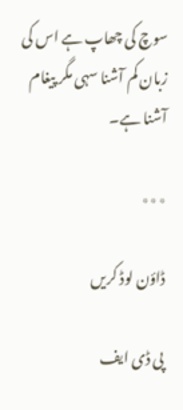سوچ کی چھاپ ہے اس کی زبان کم آشنا سہی مگر پیغام آشنا ہے۔

٭٭٭

ڈاؤن لوڈ کریں

پی ڈی ایف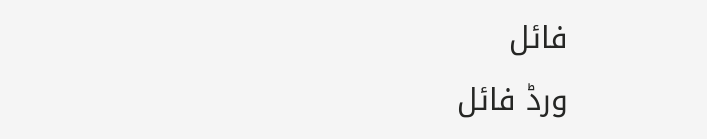فائل
ورڈ فائل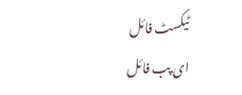ٹیکسٹ فائل
ای پب فائل